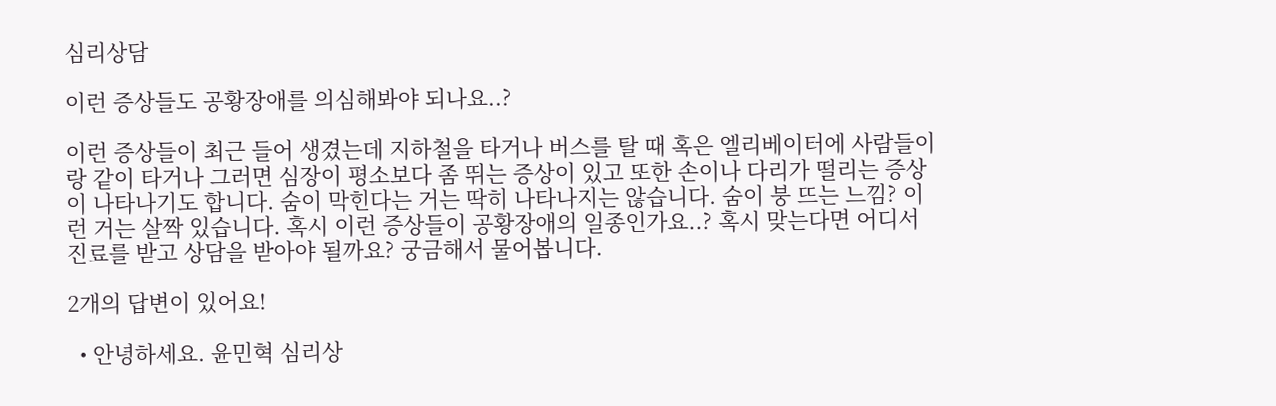심리상담

이런 증상들도 공황장애를 의심해봐야 되나요..?

이런 증상들이 최근 들어 생겼는데 지하철을 타거나 버스를 탈 때 혹은 엘리베이터에 사람들이랑 같이 타거나 그러면 심장이 평소보다 좀 뛰는 증상이 있고 또한 손이나 다리가 떨리는 증상이 나타나기도 합니다. 숨이 막힌다는 거는 딱히 나타나지는 않습니다. 숨이 붕 뜨는 느낌? 이런 거는 살짝 있습니다. 혹시 이런 증상들이 공황장애의 일종인가요..? 혹시 맞는다면 어디서 진료를 받고 상담을 받아야 될까요? 궁금해서 물어봅니다.

2개의 답변이 있어요!

  • 안녕하세요. 윤민혁 심리상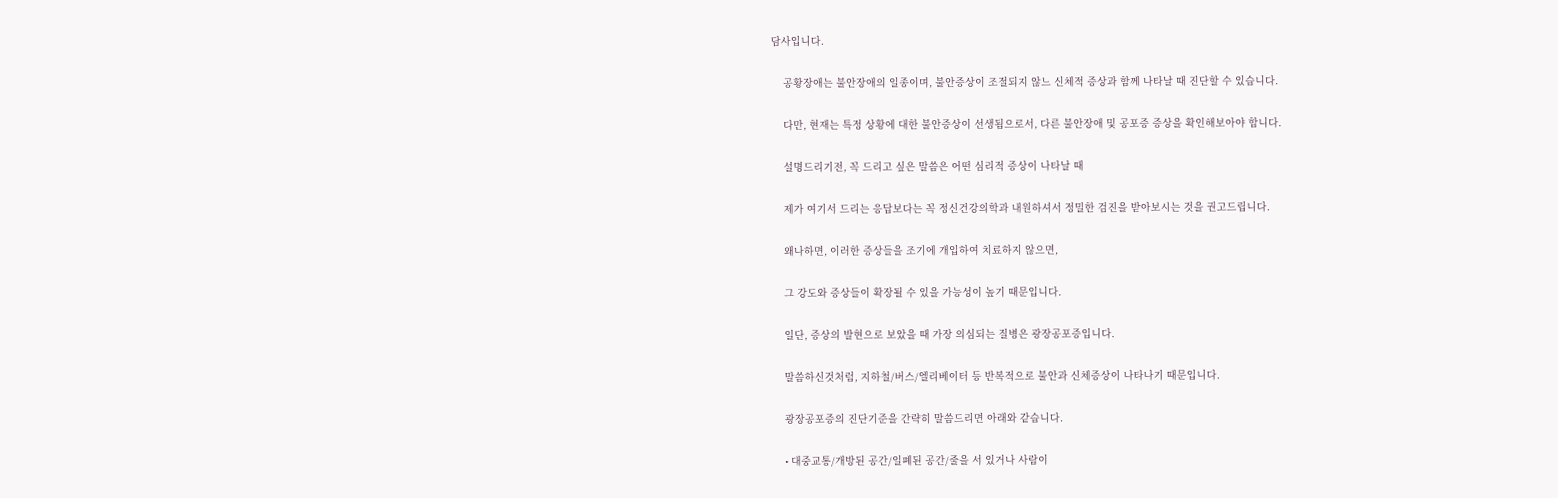담사입니다.

    공황장애는 불안장애의 일종이며, 불안증상이 조절되지 않느 신체적 증상과 함께 나타날 때 진단할 수 있습니다.

    다만, 현재는 특정 상황에 대한 불안증상이 선생됨으로서, 다른 불안장애 및 공포증 증상을 확인해보아야 합니다.

    설명드리기전, 꼭 드리고 싶은 말씀은 어떤 심리적 증상이 나타날 때

    제가 여기서 드리는 응답보다는 꼭 정신건강의학과 내원하셔서 정밀한 검진을 받아보시는 것을 권고드립니다.

    왜나하면, 이러한 증상들을 조기에 개입하여 치료하지 않으면,

    그 강도와 증상들이 확장될 수 있을 가능성이 높기 때문입니다.

    일단, 증상의 발현으로 보았을 때 가장 의심되는 질병은 광장공포증입니다.

    말씀하신것처럼, 지하철/버스/엘리베이터 등 반복적으로 불안과 신체증상이 나타나기 때문입니다.

    광장공포증의 진단기준을 간략히 말씀드리면 아래와 같습니다.

    • 대중교통/개방된 공간/일폐된 공간/줄을 서 있거나 사람이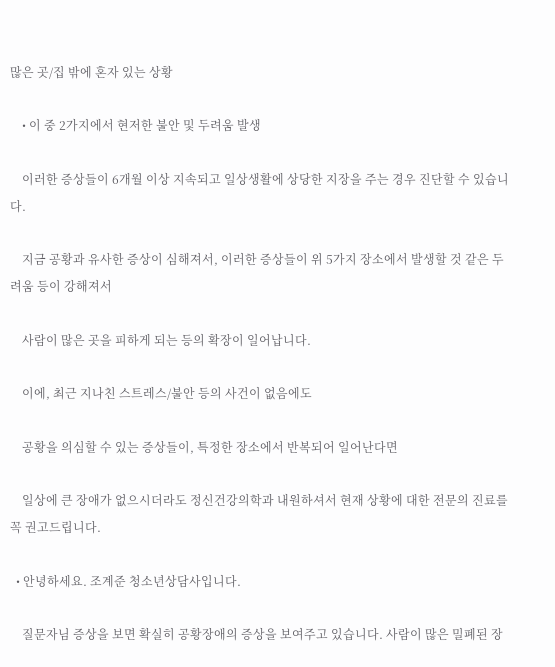많은 곳/집 밖에 혼자 있는 상황

    • 이 중 2가지에서 현저한 불안 및 두려움 발생

    이러한 증상들이 6개월 이상 지속되고 일상생활에 상당한 지장을 주는 경우 진단할 수 있습니다.

    지금 공황과 유사한 증상이 심해져서, 이러한 증상들이 위 5가지 장소에서 발생할 것 같은 두려움 등이 강해져서

    사람이 많은 곳을 피하게 되는 등의 확장이 일어납니다.

    이에, 최근 지나친 스트레스/불안 등의 사건이 없음에도

    공황을 의심할 수 있는 증상들이, 특정한 장소에서 반복되어 일어난다면

    일상에 큰 장애가 없으시더라도 정신건강의학과 내원하셔서 현재 상황에 대한 전문의 진료를 꼭 권고드립니다.

  • 안녕하세요. 조계준 청소년상담사입니다.

    질문자님 증상을 보면 확실히 공황장애의 증상을 보여주고 있습니다. 사람이 많은 밀폐된 장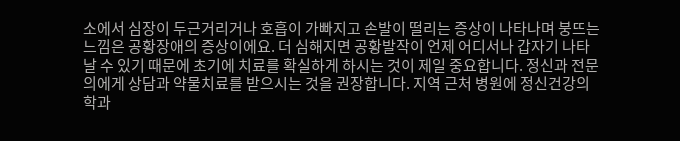소에서 심장이 두근거리거나 호흡이 가빠지고 손발이 떨리는 증상이 나타나며 붕뜨는 느낌은 공황장애의 증상이에요. 더 심해지면 공황발작이 언제 어디서나 갑자기 나타날 수 있기 때문에 초기에 치료를 확실하게 하시는 것이 제일 중요합니다. 정신과 전문의에게 상담과 약물치료를 받으시는 것을 권장합니다. 지역 근처 병원에 정신건강의학과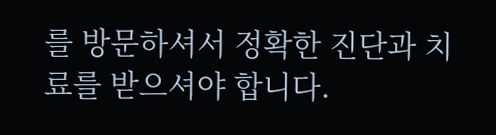를 방문하셔서 정확한 진단과 치료를 받으셔야 합니다.